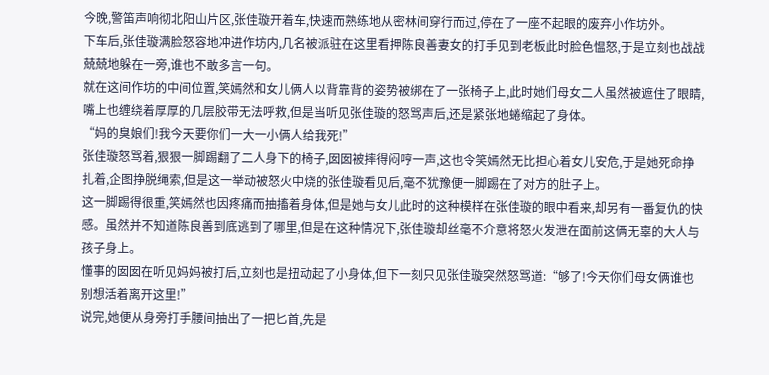今晚,警笛声响彻北阳山片区,张佳璇开着车,快速而熟练地从密林间穿行而过,停在了一座不起眼的废弃小作坊外。
下车后,张佳璇满脸怒容地冲进作坊内,几名被派驻在这里看押陈良善妻女的打手见到老板此时脸色愠怒,于是立刻也战战兢兢地躲在一旁,谁也不敢多言一句。
就在这间作坊的中间位置,笑嫣然和女儿俩人以背靠背的姿势被绑在了一张椅子上,此时她们母女二人虽然被遮住了眼睛,嘴上也缠绕着厚厚的几层胶带无法呼救,但是当听见张佳璇的怒骂声后,还是紧张地蜷缩起了身体。
“妈的臭娘们!我今天要你们一大一小俩人给我死!”
张佳璇怒骂着,狠狠一脚踢翻了二人身下的椅子,囡囡被摔得闷哼一声,这也令笑嫣然无比担心着女儿安危,于是她死命挣扎着,企图挣脱绳索,但是这一举动被怒火中烧的张佳璇看见后,毫不犹豫便一脚踢在了对方的肚子上。
这一脚踢得很重,笑嫣然也因疼痛而抽搐着身体,但是她与女儿此时的这种模样在张佳璇的眼中看来,却另有一番复仇的快感。虽然并不知道陈良善到底逃到了哪里,但是在这种情况下,张佳璇却丝毫不介意将怒火发泄在面前这俩无辜的大人与孩子身上。
懂事的囡囡在听见妈妈被打后,立刻也是扭动起了小身体,但下一刻只见张佳璇突然怒骂道:“够了!今天你们母女俩谁也别想活着离开这里!”
说完,她便从身旁打手腰间抽出了一把匕首,先是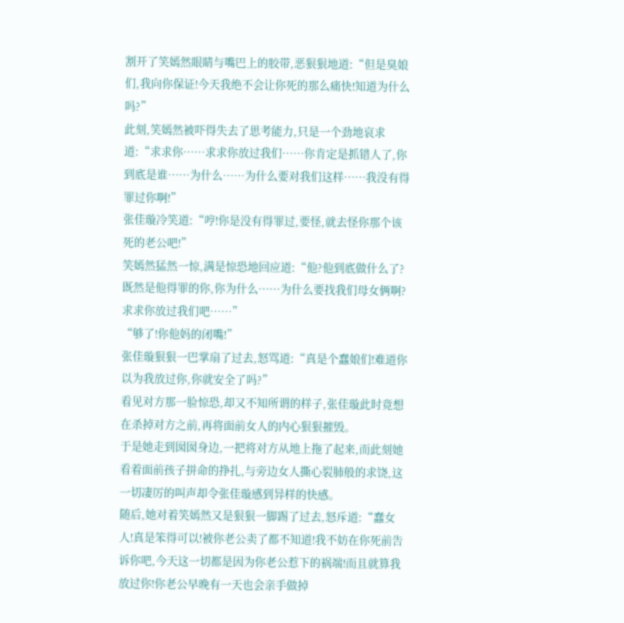割开了笑嫣然眼睛与嘴巴上的胶带,恶狠狠地道:“但是臭娘们,我向你保证!今天我绝不会让你死的那么痛快!知道为什么吗?”
此刻,笑嫣然被吓得失去了思考能力,只是一个劲地哀求道:“求求你……求求你放过我们……你肯定是抓错人了,你到底是谁……为什么……为什么要对我们这样……我没有得罪过你啊!”
张佳璇冷笑道:“哼!你是没有得罪过,要怪,就去怪你那个该死的老公吧!”
笑嫣然猛然一惊,满是惊恐地回应道:“他?他到底做什么了?既然是他得罪的你,你为什么……为什么要找我们母女俩啊?求求你放过我们吧……”
“够了!你他妈的闭嘴!”
张佳璇狠狠一巴掌扇了过去,怒骂道:“真是个蠢娘们!难道你以为我放过你,你就安全了吗?”
看见对方那一脸惊恐,却又不知所谓的样子,张佳璇此时竟想在杀掉对方之前,再将面前女人的内心狠狠摧毁。
于是她走到囡囡身边,一把将对方从地上拖了起来,而此刻她看着面前孩子拼命的挣扎,与旁边女人撕心裂肺般的求饶,这一切凄厉的叫声却令张佳璇感到异样的快感。
随后,她对着笑嫣然又是狠狠一脚踢了过去,怒斥道:“蠢女人!真是笨得可以!被你老公卖了都不知道!我不妨在你死前告诉你吧,今天这一切都是因为你老公惹下的祸端!而且就算我放过你!你老公早晚有一天也会亲手做掉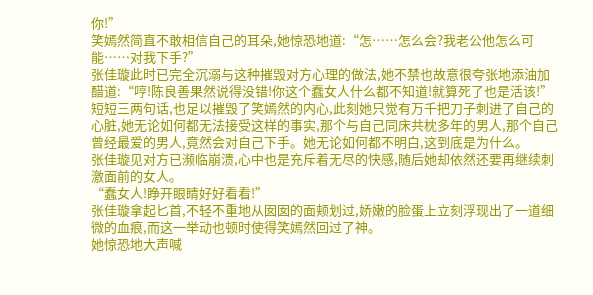你!”
笑嫣然简直不敢相信自己的耳朵,她惊恐地道:“怎……怎么会?我老公他怎么可能……对我下手?”
张佳璇此时已完全沉溺与这种摧毁对方心理的做法,她不禁也故意很夸张地添油加醋道:“哼!陈良善果然说得没错!你这个蠢女人什么都不知道!就算死了也是活该!”
短短三两句话,也足以摧毁了笑嫣然的内心,此刻她只觉有万千把刀子刺进了自己的心脏,她无论如何都无法接受这样的事实,那个与自己同床共枕多年的男人,那个自己曾经最爱的男人,竟然会对自己下手。她无论如何都不明白,这到底是为什么。
张佳璇见对方已濒临崩溃,心中也是充斥着无尽的快感,随后她却依然还要再继续刺激面前的女人。
“蠢女人!睁开眼睛好好看看!”
张佳璇拿起匕首,不轻不重地从囡囡的面颊划过,娇嫩的脸蛋上立刻浮现出了一道细微的血痕,而这一举动也顿时使得笑嫣然回过了神。
她惊恐地大声喊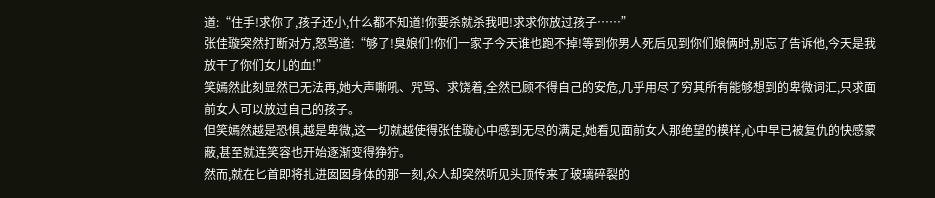道:“住手!求你了,孩子还小,什么都不知道!你要杀就杀我吧!求求你放过孩子……”
张佳璇突然打断对方,怒骂道:“够了!臭娘们!你们一家子今天谁也跑不掉!等到你男人死后见到你们娘俩时,别忘了告诉他,今天是我放干了你们女儿的血!”
笑嫣然此刻显然已无法再,她大声嘶吼、咒骂、求饶着,全然已顾不得自己的安危,几乎用尽了穷其所有能够想到的卑微词汇,只求面前女人可以放过自己的孩子。
但笑嫣然越是恐惧,越是卑微,这一切就越使得张佳璇心中感到无尽的满足,她看见面前女人那绝望的模样,心中早已被复仇的快感蒙蔽,甚至就连笑容也开始逐渐变得狰狞。
然而,就在匕首即将扎进囡囡身体的那一刻,众人却突然听见头顶传来了玻璃碎裂的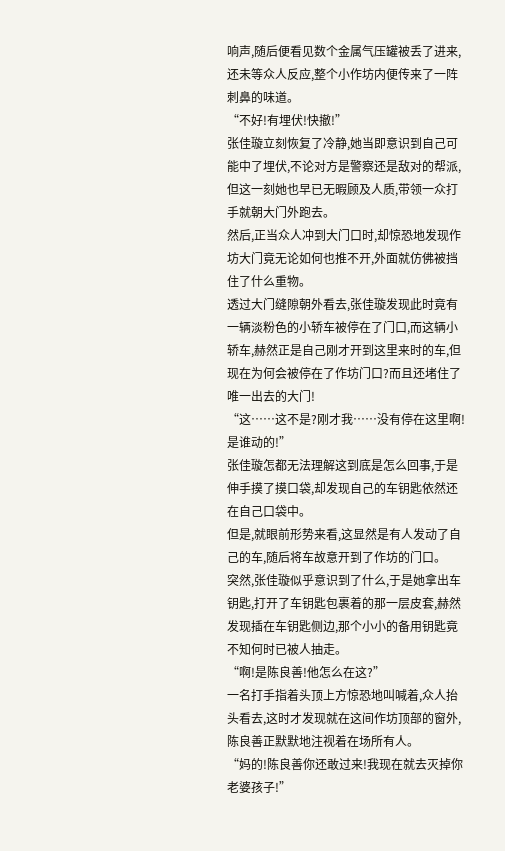响声,随后便看见数个金属气压罐被丢了进来,还未等众人反应,整个小作坊内便传来了一阵刺鼻的味道。
“不好!有埋伏!快撤!”
张佳璇立刻恢复了冷静,她当即意识到自己可能中了埋伏,不论对方是警察还是敌对的帮派,但这一刻她也早已无暇顾及人质,带领一众打手就朝大门外跑去。
然后,正当众人冲到大门口时,却惊恐地发现作坊大门竟无论如何也推不开,外面就仿佛被挡住了什么重物。
透过大门缝隙朝外看去,张佳璇发现此时竟有一辆淡粉色的小轿车被停在了门口,而这辆小轿车,赫然正是自己刚才开到这里来时的车,但现在为何会被停在了作坊门口?而且还堵住了唯一出去的大门!
“这……这不是?刚才我……没有停在这里啊!是谁动的!”
张佳璇怎都无法理解这到底是怎么回事,于是伸手摸了摸口袋,却发现自己的车钥匙依然还在自己口袋中。
但是,就眼前形势来看,这显然是有人发动了自己的车,随后将车故意开到了作坊的门口。
突然,张佳璇似乎意识到了什么,于是她拿出车钥匙,打开了车钥匙包裹着的那一层皮套,赫然发现插在车钥匙侧边,那个小小的备用钥匙竟不知何时已被人抽走。
“啊!是陈良善!他怎么在这?”
一名打手指着头顶上方惊恐地叫喊着,众人抬头看去,这时才发现就在这间作坊顶部的窗外,陈良善正默默地注视着在场所有人。
“妈的!陈良善你还敢过来!我现在就去灭掉你老婆孩子!”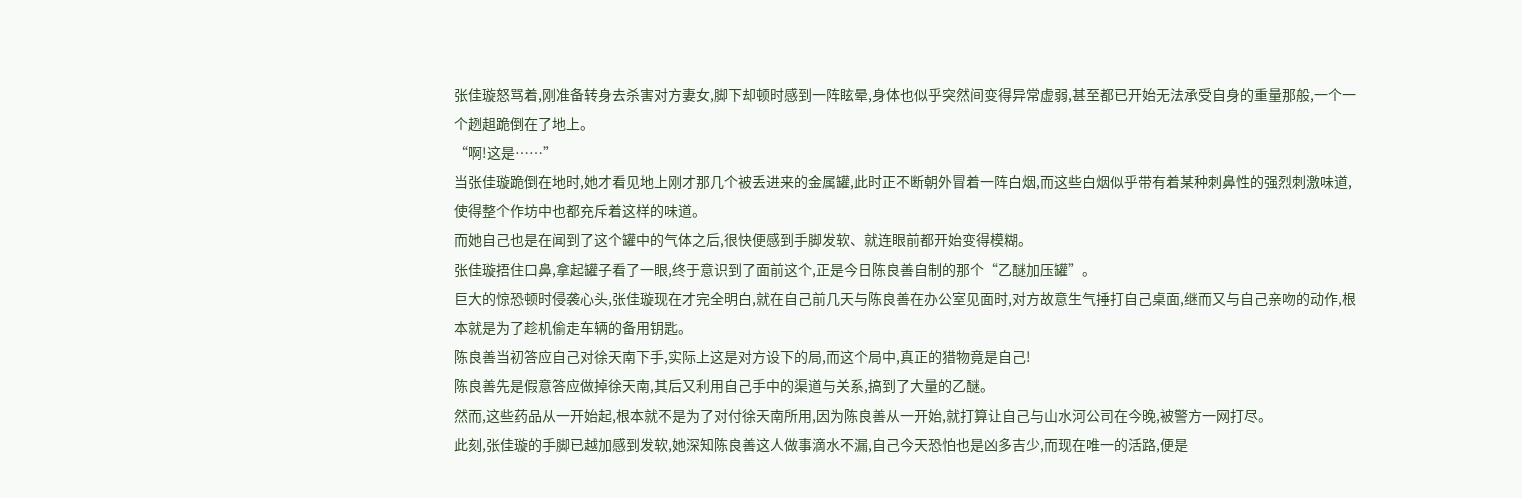张佳璇怒骂着,刚准备转身去杀害对方妻女,脚下却顿时感到一阵眩晕,身体也似乎突然间变得异常虚弱,甚至都已开始无法承受自身的重量那般,一个一个趔趄跪倒在了地上。
“啊!这是……”
当张佳璇跪倒在地时,她才看见地上刚才那几个被丢进来的金属罐,此时正不断朝外冒着一阵白烟,而这些白烟似乎带有着某种刺鼻性的强烈刺激味道,使得整个作坊中也都充斥着这样的味道。
而她自己也是在闻到了这个罐中的气体之后,很快便感到手脚发软、就连眼前都开始变得模糊。
张佳璇捂住口鼻,拿起罐子看了一眼,终于意识到了面前这个,正是今日陈良善自制的那个“乙醚加压罐”。
巨大的惊恐顿时侵袭心头,张佳璇现在才完全明白,就在自己前几天与陈良善在办公室见面时,对方故意生气捶打自己桌面,继而又与自己亲吻的动作,根本就是为了趁机偷走车辆的备用钥匙。
陈良善当初答应自己对徐天南下手,实际上这是对方设下的局,而这个局中,真正的猎物竟是自己!
陈良善先是假意答应做掉徐天南,其后又利用自己手中的渠道与关系,搞到了大量的乙醚。
然而,这些药品从一开始起,根本就不是为了对付徐天南所用,因为陈良善从一开始,就打算让自己与山水河公司在今晚,被警方一网打尽。
此刻,张佳璇的手脚已越加感到发软,她深知陈良善这人做事滴水不漏,自己今天恐怕也是凶多吉少,而现在唯一的活路,便是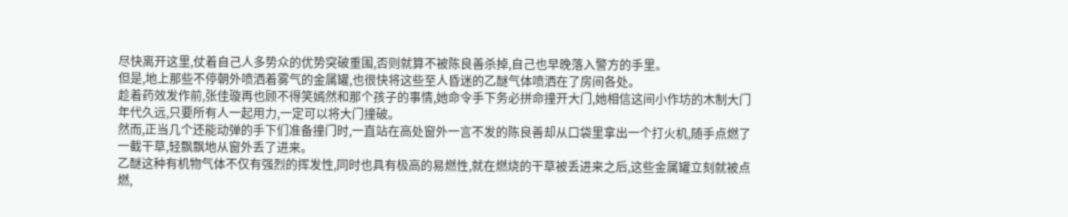尽快离开这里,仗着自己人多势众的优势突破重围,否则就算不被陈良善杀掉,自己也早晚落入警方的手里。
但是,地上那些不停朝外喷洒着雾气的金属罐,也很快将这些至人昏迷的乙醚气体喷洒在了房间各处。
趁着药效发作前,张佳璇再也顾不得笑嫣然和那个孩子的事情,她命令手下务必拼命撞开大门,她相信这间小作坊的木制大门年代久远,只要所有人一起用力,一定可以将大门撞破。
然而,正当几个还能动弹的手下们准备撞门时,一直站在高处窗外一言不发的陈良善却从口袋里拿出一个打火机,随手点燃了一截干草,轻飘飘地从窗外丢了进来。
乙醚这种有机物气体不仅有强烈的挥发性,同时也具有极高的易燃性,就在燃烧的干草被丢进来之后,这些金属罐立刻就被点燃,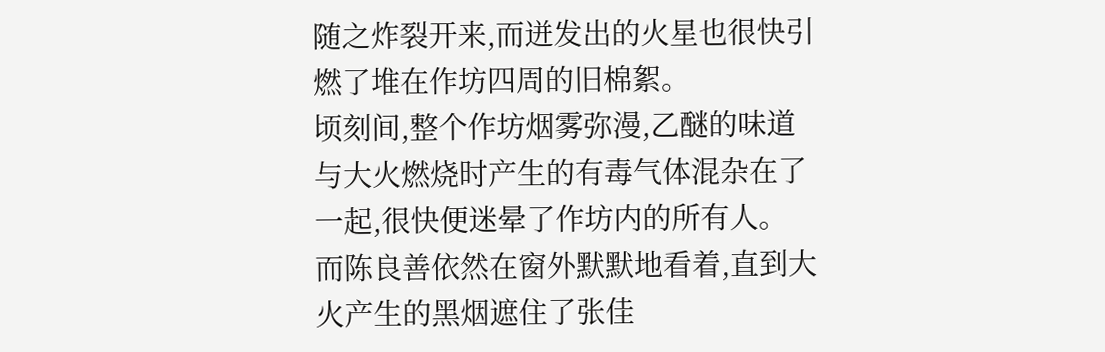随之炸裂开来,而迸发出的火星也很快引燃了堆在作坊四周的旧棉絮。
顷刻间,整个作坊烟雾弥漫,乙醚的味道与大火燃烧时产生的有毒气体混杂在了一起,很快便迷晕了作坊内的所有人。
而陈良善依然在窗外默默地看着,直到大火产生的黑烟遮住了张佳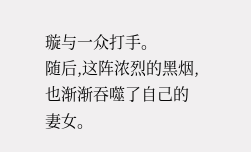璇与一众打手。
随后,这阵浓烈的黑烟,也渐渐吞噬了自己的妻女。